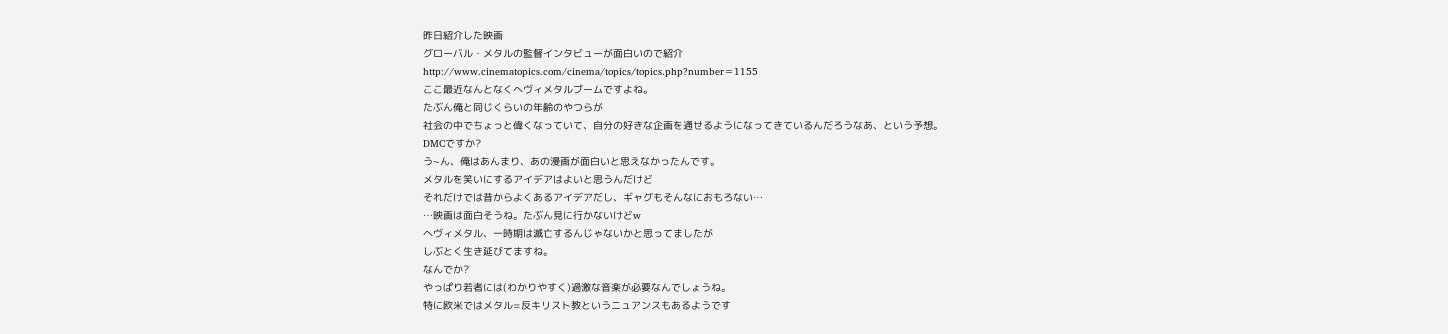昨日紹介した映画
グローバル・メタルの監督インタビューが面白いので紹介
http://www.cinematopics.com/cinema/topics/topics.php?number=1155
ここ最近なんとなくへヴィメタルブームですよね。
たぶん俺と同じくらいの年齢のやつらが
社会の中でちょっと偉くなっていて、自分の好きな企画を通せるようになってきているんだろうなあ、という予想。
DMCですか?
う~ん、俺はあんまり、あの漫画が面白いと思えなかったんです。
メタルを笑いにするアイデアはよいと思うんだけど
それだけでは昔からよくあるアイデアだし、ギャグもそんなにおもろない…
…映画は面白そうね。たぶん見に行かないけどw
へヴィメタル、一時期は滅亡するんじゃないかと思ってましたが
しぶとく生き延びてますね。
なんでか?
やっぱり若者には(わかりやすく)過激な音楽が必要なんでしょうね。
特に欧米ではメタル=反キリスト教というニュアンスもあるようです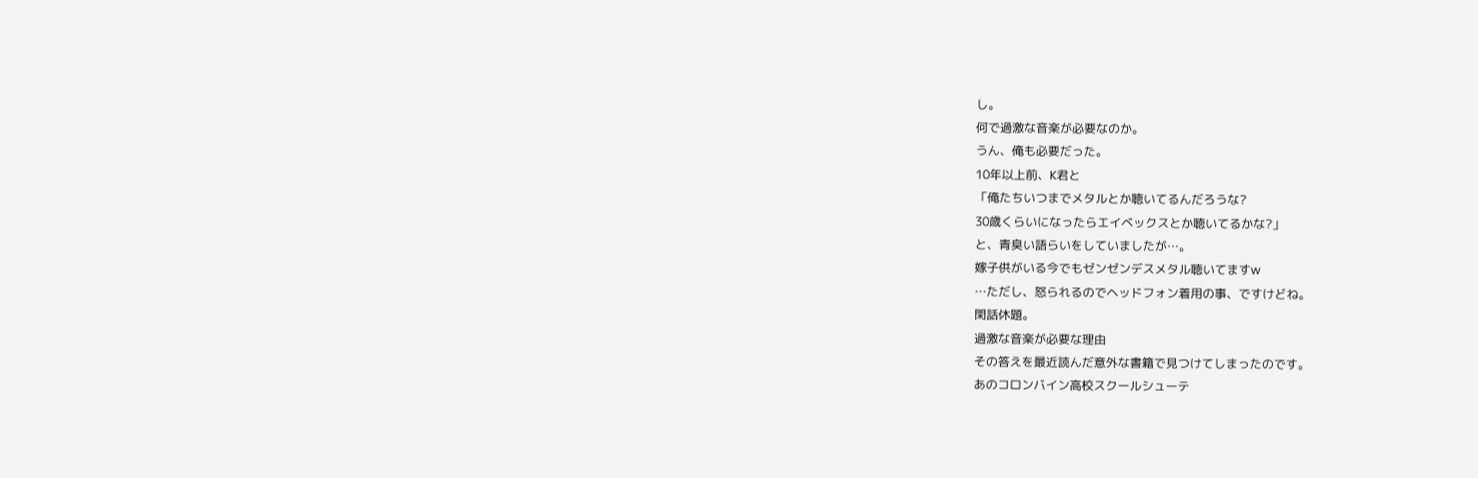し。
何で過激な音楽が必要なのか。
うん、俺も必要だった。
10年以上前、K君と
「俺たちいつまでメタルとか聴いてるんだろうな?
30歳くらいになったらエイベックスとか聴いてるかな?」
と、青臭い語らいをしていましたが…。
嫁子供がいる今でもゼンゼンデスメタル聴いてますw
…ただし、怒られるのでヘッドフォン着用の事、ですけどね。
閑話休題。
過激な音楽が必要な理由
その答えを最近読んだ意外な書籍で見つけてしまったのです。
あのコロンバイン高校スクールシューテ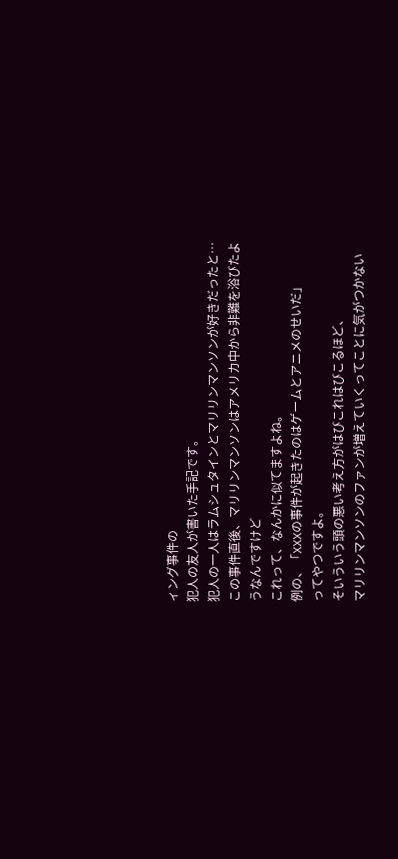ィング事件の
犯人の友人が書いた手記です。
犯人の一人はラムシュタインとマリリンマンソンが好きだったと…
この事件直後、マリリンマンソンはアメリカ中から非難を浴びたようなんですけど
これって、なんかに似てますよね。
例の、「XXXの事件が起きたのはゲームとアニメのせいだ」
ってやつですよ。
そいういう頭の悪い考え方がはびこれはびこるほど、
マリリンマンソンのファンが増えていくってことに気がつかない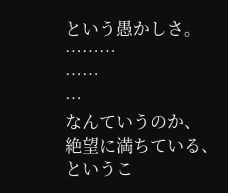という愚かしさ。
………
……
…
なんていうのか、
絶望に満ちている、
というこ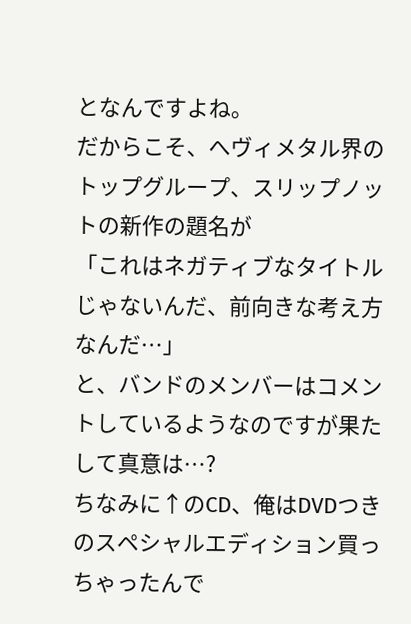となんですよね。
だからこそ、へヴィメタル界のトップグループ、スリップノットの新作の題名が
「これはネガティブなタイトルじゃないんだ、前向きな考え方なんだ…」
と、バンドのメンバーはコメントしているようなのですが果たして真意は…?
ちなみに↑のCD、俺はDVDつきのスペシャルエディション買っちゃったんで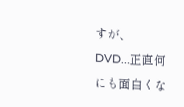すが、
DVD…正直何にも面白くな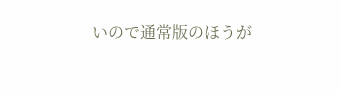いので通常版のほうが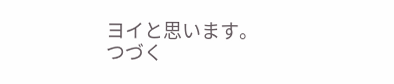ヨイと思います。
つづく